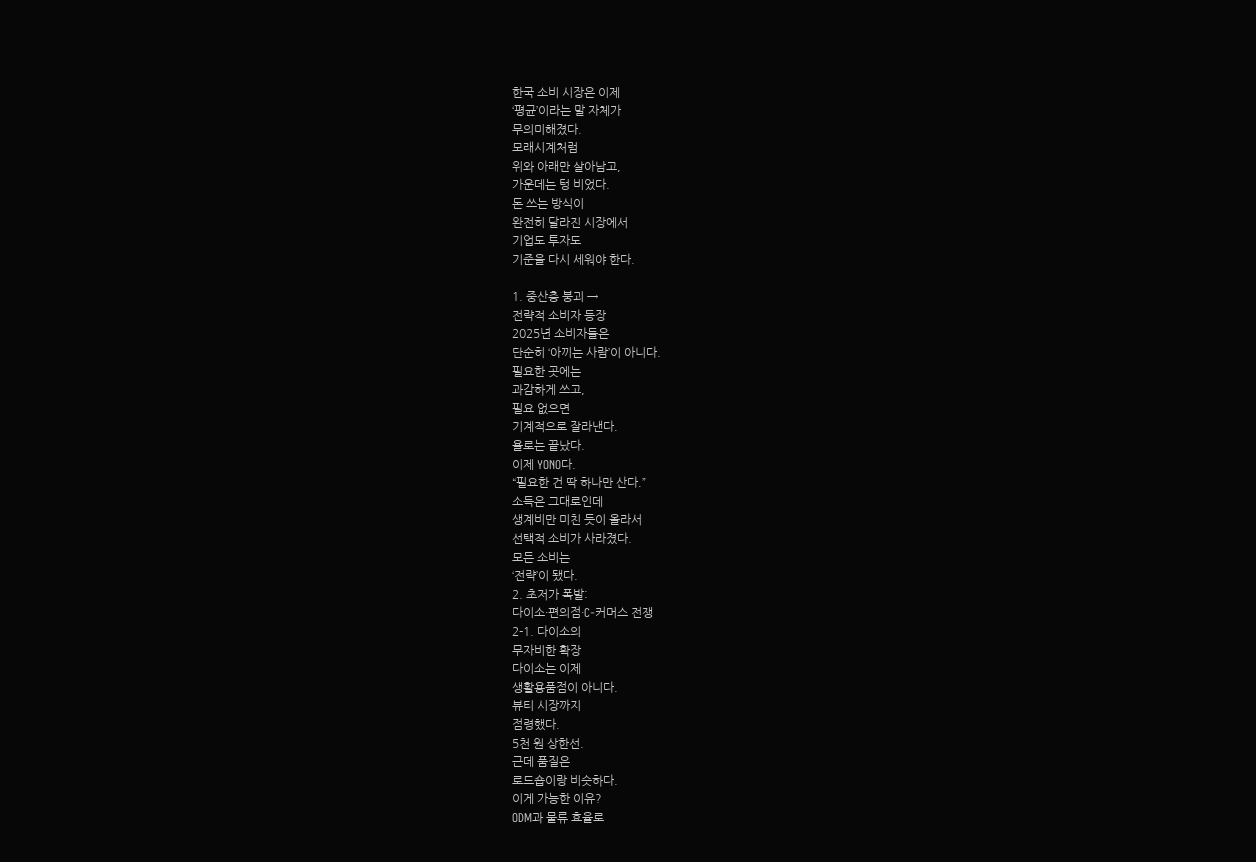한국 소비 시장은 이제
‘평균’이라는 말 자체가
무의미해졌다.
모래시계처럼
위와 아래만 살아남고,
가운데는 텅 비었다.
돈 쓰는 방식이
완전히 달라진 시장에서
기업도 투자도
기준을 다시 세워야 한다.

1. 중산층 붕괴 →
전략적 소비자 등장
2025년 소비자들은
단순히 ‘아끼는 사람’이 아니다.
필요한 곳에는
과감하게 쓰고,
필요 없으면
기계적으로 잘라낸다.
욜로는 끝났다.
이제 YONO다.
“필요한 건 딱 하나만 산다.”
소득은 그대로인데
생계비만 미친 듯이 올라서
선택적 소비가 사라졌다.
모든 소비는
‘전략’이 됐다.
2. 초저가 폭발:
다이소·편의점·C-커머스 전쟁
2-1. 다이소의
무자비한 확장
다이소는 이제
생활용품점이 아니다.
뷰티 시장까지
점령했다.
5천 원 상한선.
근데 품질은
로드숍이랑 비슷하다.
이게 가능한 이유?
ODM과 물류 효율로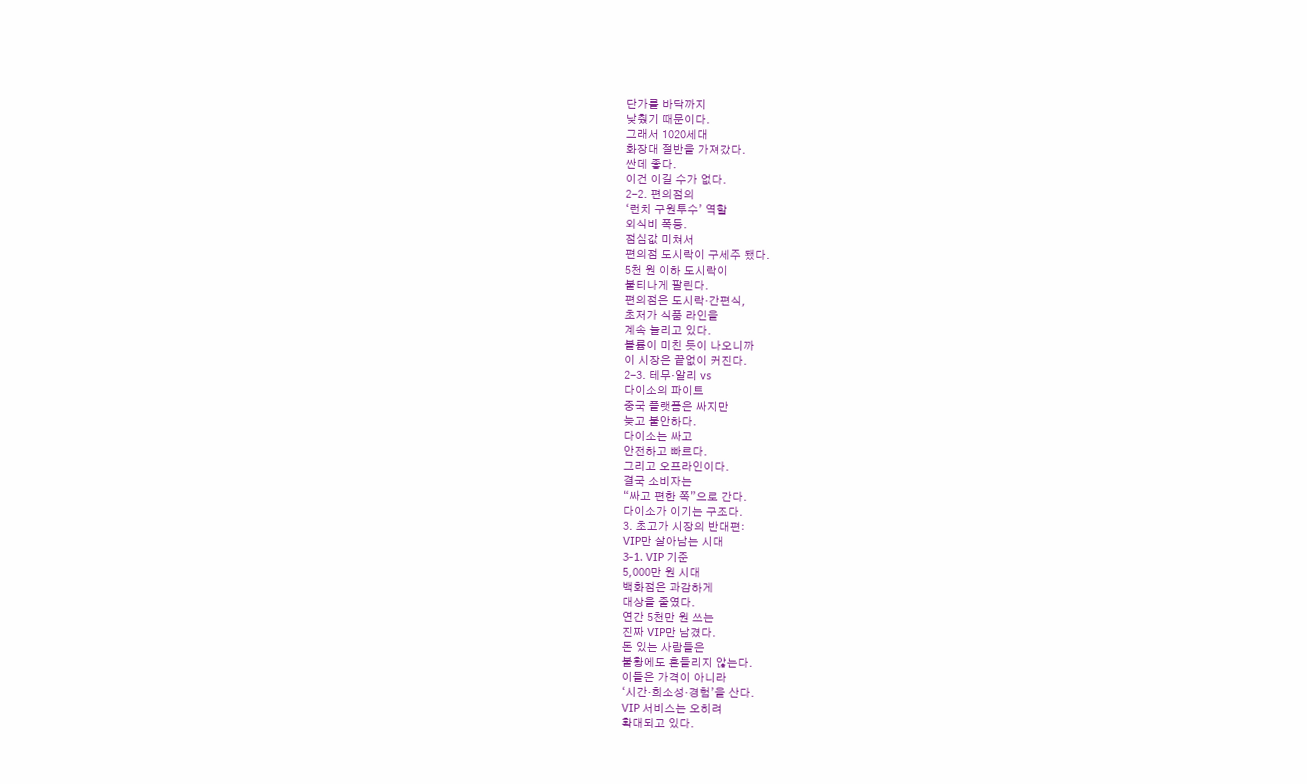단가를 바닥까지
낮췄기 때문이다.
그래서 1020세대
화장대 절반을 가져갔다.
싼데 좋다.
이건 이길 수가 없다.
2-2. 편의점의
‘런치 구원투수’ 역할
외식비 폭등.
점심값 미쳐서
편의점 도시락이 구세주 됐다.
5천 원 이하 도시락이
불티나게 팔린다.
편의점은 도시락·간편식,
초저가 식품 라인을
계속 늘리고 있다.
볼륨이 미친 듯이 나오니까
이 시장은 끝없이 커진다.
2-3. 테무·알리 vs
다이소의 파이트
중국 플랫폼은 싸지만
늦고 불안하다.
다이소는 싸고
안전하고 빠르다.
그리고 오프라인이다.
결국 소비자는
“싸고 편한 쪽”으로 간다.
다이소가 이기는 구조다.
3. 초고가 시장의 반대편:
VIP만 살아남는 시대
3-1. VIP 기준
5,000만 원 시대
백화점은 과감하게
대상을 줄였다.
연간 5천만 원 쓰는
진짜 VIP만 남겼다.
돈 있는 사람들은
불황에도 흔들리지 않는다.
이들은 가격이 아니라
‘시간·희소성·경험’을 산다.
VIP 서비스는 오히려
확대되고 있다.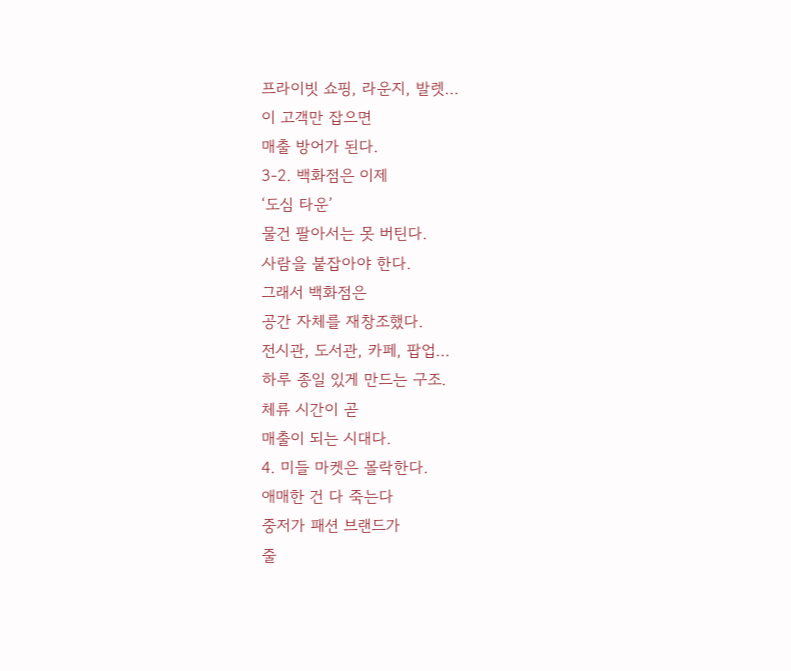프라이빗 쇼핑, 라운지, 발렛…
이 고객만 잡으면
매출 방어가 된다.
3-2. 백화점은 이제
‘도심 타운’
물건 팔아서는 못 버틴다.
사람을 붙잡아야 한다.
그래서 백화점은
공간 자체를 재창조했다.
전시관, 도서관, 카페, 팝업…
하루 종일 있게 만드는 구조.
체류 시간이 곧
매출이 되는 시대다.
4. 미들 마켓은 몰락한다.
애매한 건 다 죽는다
중저가 패션 브랜드가
줄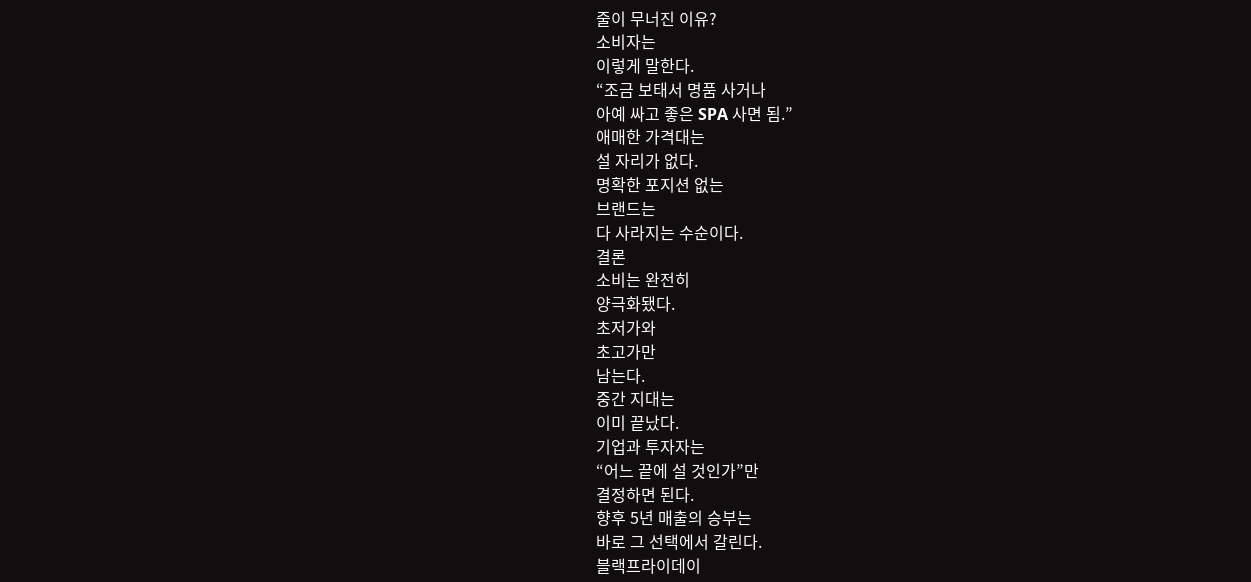줄이 무너진 이유?
소비자는
이렇게 말한다.
“조금 보태서 명품 사거나
아예 싸고 좋은 SPA 사면 됨.”
애매한 가격대는
설 자리가 없다.
명확한 포지션 없는
브랜드는
다 사라지는 수순이다.
결론
소비는 완전히
양극화됐다.
초저가와
초고가만
남는다.
중간 지대는
이미 끝났다.
기업과 투자자는
“어느 끝에 설 것인가”만
결정하면 된다.
향후 5년 매출의 승부는
바로 그 선택에서 갈린다.
블랙프라이데이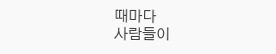때마다
사람들이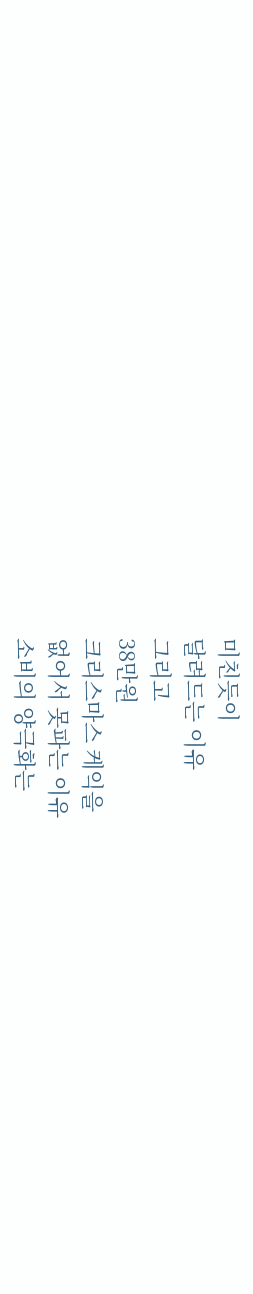미친듯이
달려드는 이유
그리고
38만원
크리스마스 케익을
없어서 못파는 이유
소비의 양극화는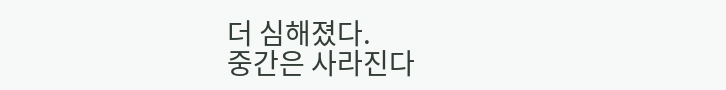더 심해졌다.
중간은 사라진다